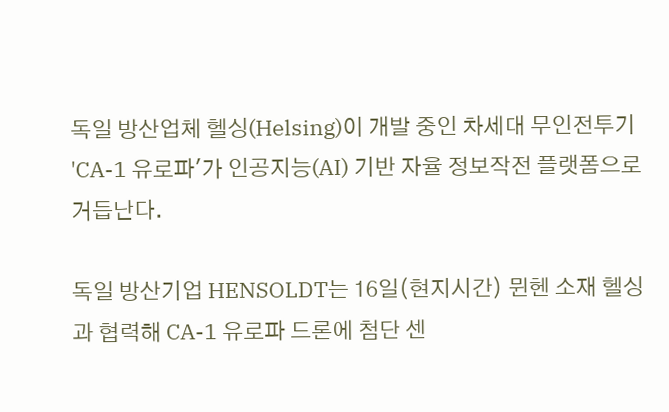독일 방산업체 헬싱(Helsing)이 개발 중인 차세대 무인전투기 'CA-1 유로파'가 인공지능(AI) 기반 자율 정보작전 플랫폼으로 거듭난다.

독일 방산기업 HENSOLDT는 16일(현지시간) 뮌헨 소재 헬싱과 협력해 CA-1 유로파 드론에 첨단 센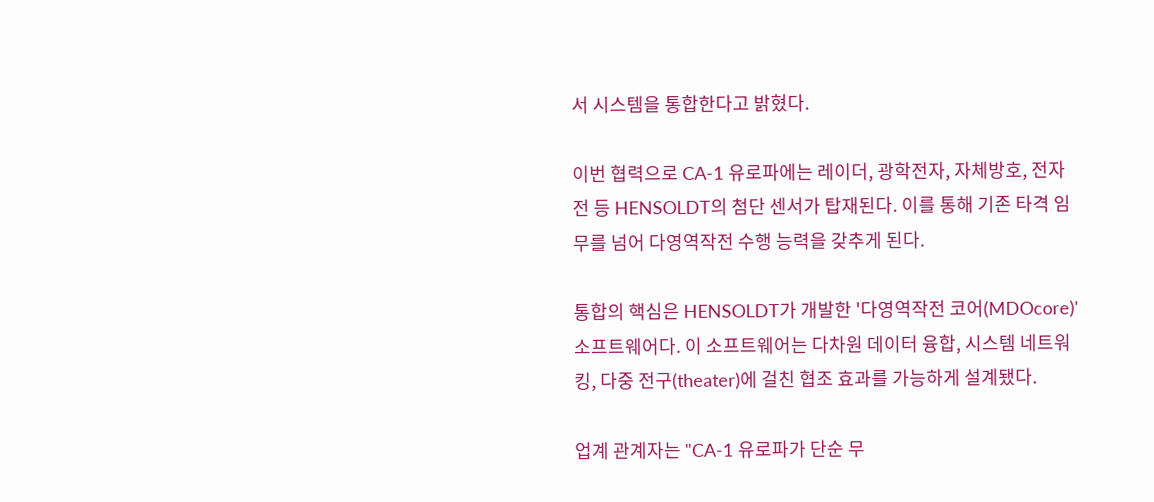서 시스템을 통합한다고 밝혔다.

이번 협력으로 CA-1 유로파에는 레이더, 광학전자, 자체방호, 전자전 등 HENSOLDT의 첨단 센서가 탑재된다. 이를 통해 기존 타격 임무를 넘어 다영역작전 수행 능력을 갖추게 된다.

통합의 핵심은 HENSOLDT가 개발한 '다영역작전 코어(MDOcore)' 소프트웨어다. 이 소프트웨어는 다차원 데이터 융합, 시스템 네트워킹, 다중 전구(theater)에 걸친 협조 효과를 가능하게 설계됐다.

업계 관계자는 "CA-1 유로파가 단순 무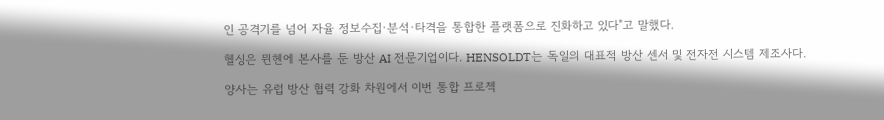인 공격기를 넘어 자율 정보수집·분석·타격을 통합한 플랫폼으로 진화하고 있다"고 말했다.

헬싱은 뮌헨에 본사를 둔 방산 AI 전문기업이다. HENSOLDT는 독일의 대표적 방산 센서 및 전자전 시스템 제조사다.

양사는 유럽 방산 협력 강화 차원에서 이번 통합 프로젝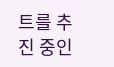트를 추진 중인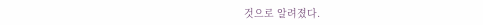것으로 알려졌다.